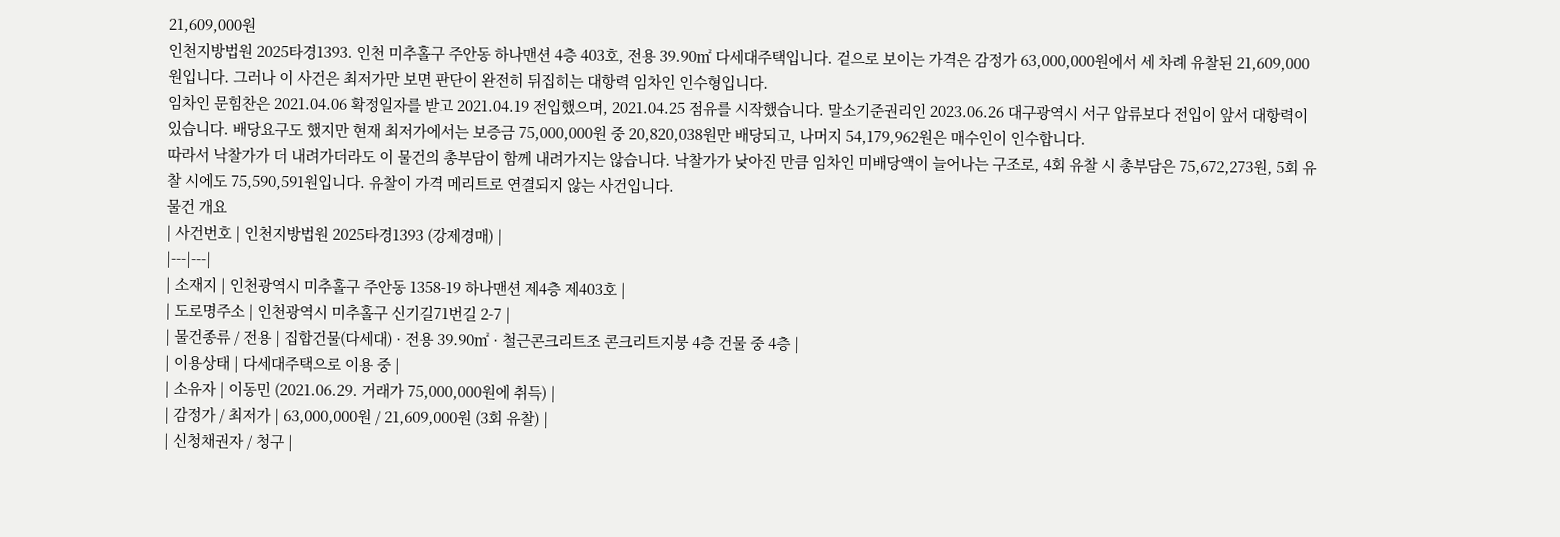21,609,000원
인천지방법원 2025타경1393. 인천 미추홀구 주안동 하나맨션 4층 403호, 전용 39.90㎡ 다세대주택입니다. 겉으로 보이는 가격은 감정가 63,000,000원에서 세 차례 유찰된 21,609,000원입니다. 그러나 이 사건은 최저가만 보면 판단이 완전히 뒤집히는 대항력 임차인 인수형입니다.
임차인 문힘찬은 2021.04.06 확정일자를 받고 2021.04.19 전입했으며, 2021.04.25 점유를 시작했습니다. 말소기준권리인 2023.06.26 대구광역시 서구 압류보다 전입이 앞서 대항력이 있습니다. 배당요구도 했지만 현재 최저가에서는 보증금 75,000,000원 중 20,820,038원만 배당되고, 나머지 54,179,962원은 매수인이 인수합니다.
따라서 낙찰가가 더 내려가더라도 이 물건의 총부담이 함께 내려가지는 않습니다. 낙찰가가 낮아진 만큼 임차인 미배당액이 늘어나는 구조로, 4회 유찰 시 총부담은 75,672,273원, 5회 유찰 시에도 75,590,591원입니다. 유찰이 가격 메리트로 연결되지 않는 사건입니다.
물건 개요
| 사건번호 | 인천지방법원 2025타경1393 (강제경매) |
|---|---|
| 소재지 | 인천광역시 미추홀구 주안동 1358-19 하나맨션 제4층 제403호 |
| 도로명주소 | 인천광역시 미추홀구 신기길71번길 2-7 |
| 물건종류 / 전용 | 집합건물(다세대) · 전용 39.90㎡ · 철근콘크리트조 콘크리트지붕 4층 건물 중 4층 |
| 이용상태 | 다세대주택으로 이용 중 |
| 소유자 | 이동민 (2021.06.29. 거래가 75,000,000원에 취득) |
| 감정가 / 최저가 | 63,000,000원 / 21,609,000원 (3회 유찰) |
| 신청채권자 / 청구 |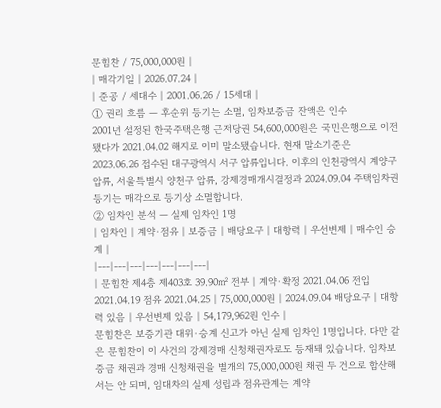문힘찬 / 75,000,000원 |
| 매각기일 | 2026.07.24 |
| 준공 / 세대수 | 2001.06.26 / 15세대 |
① 권리 흐름 — 후순위 등기는 소멸, 임차보증금 잔액은 인수
2001년 설정된 한국주택은행 근저당권 54,600,000원은 국민은행으로 이전됐다가 2021.04.02 해지로 이미 말소됐습니다. 현재 말소기준은 2023.06.26 접수된 대구광역시 서구 압류입니다. 이후의 인천광역시 계양구 압류, 서울특별시 양천구 압류, 강제경매개시결정과 2024.09.04 주택임차권등기는 매각으로 등기상 소멸합니다.
② 임차인 분석 — 실제 임차인 1명
| 임차인 | 계약·점유 | 보증금 | 배당요구 | 대항력 | 우선변제 | 매수인 승계 |
|---|---|---|---|---|---|---|
| 문힘찬 제4층 제403호 39.90㎡ 전부 | 계약·확정 2021.04.06 전입 2021.04.19 점유 2021.04.25 | 75,000,000원 | 2024.09.04 배당요구 | 대항력 있음 | 우선변제 있음 | 54,179,962원 인수 |
문힘찬은 보증기관 대위·승계 신고가 아닌 실제 임차인 1명입니다. 다만 같은 문힘찬이 이 사건의 강제경매 신청채권자로도 등재돼 있습니다. 임차보증금 채권과 경매 신청채권을 별개의 75,000,000원 채권 두 건으로 합산해서는 안 되며, 임대차의 실제 성립과 점유관계는 계약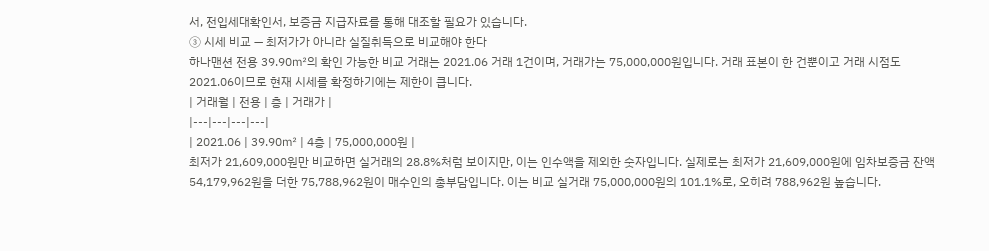서, 전입세대확인서, 보증금 지급자료를 통해 대조할 필요가 있습니다.
③ 시세 비교 — 최저가가 아니라 실질취득으로 비교해야 한다
하나맨션 전용 39.90㎡의 확인 가능한 비교 거래는 2021.06 거래 1건이며, 거래가는 75,000,000원입니다. 거래 표본이 한 건뿐이고 거래 시점도 2021.06이므로 현재 시세를 확정하기에는 제한이 큽니다.
| 거래월 | 전용 | 층 | 거래가 |
|---|---|---|---|
| 2021.06 | 39.90㎡ | 4층 | 75,000,000원 |
최저가 21,609,000원만 비교하면 실거래의 28.8%처럼 보이지만, 이는 인수액을 제외한 숫자입니다. 실제로는 최저가 21,609,000원에 임차보증금 잔액 54,179,962원을 더한 75,788,962원이 매수인의 총부담입니다. 이는 비교 실거래 75,000,000원의 101.1%로, 오히려 788,962원 높습니다.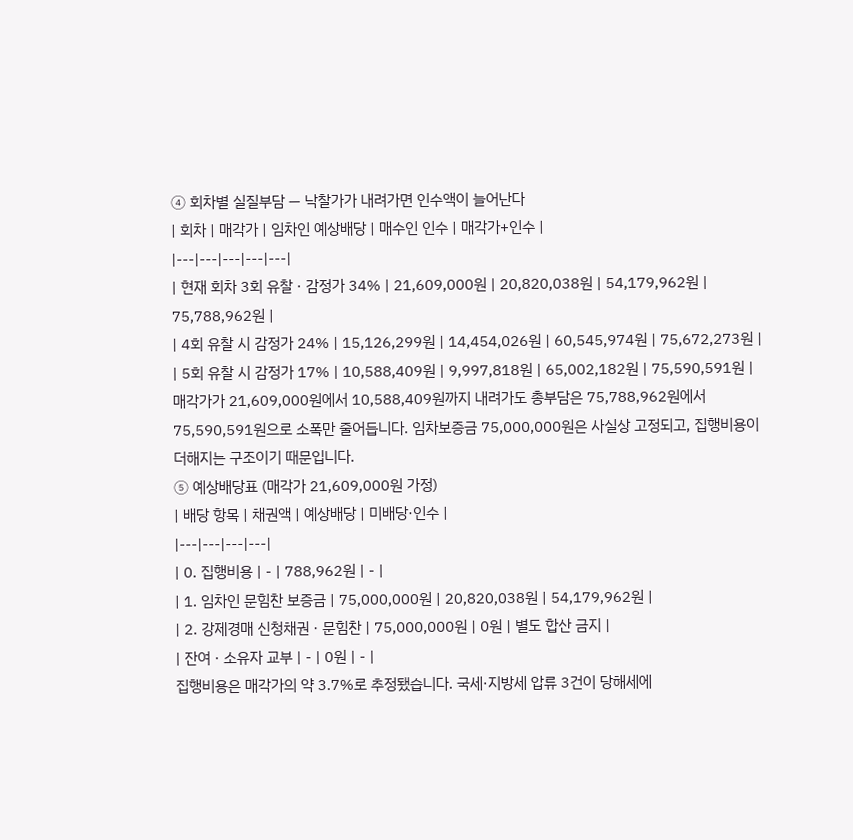④ 회차별 실질부담 — 낙찰가가 내려가면 인수액이 늘어난다
| 회차 | 매각가 | 임차인 예상배당 | 매수인 인수 | 매각가+인수 |
|---|---|---|---|---|
| 현재 회차 3회 유찰 · 감정가 34% | 21,609,000원 | 20,820,038원 | 54,179,962원 | 75,788,962원 |
| 4회 유찰 시 감정가 24% | 15,126,299원 | 14,454,026원 | 60,545,974원 | 75,672,273원 |
| 5회 유찰 시 감정가 17% | 10,588,409원 | 9,997,818원 | 65,002,182원 | 75,590,591원 |
매각가가 21,609,000원에서 10,588,409원까지 내려가도 총부담은 75,788,962원에서 75,590,591원으로 소폭만 줄어듭니다. 임차보증금 75,000,000원은 사실상 고정되고, 집행비용이 더해지는 구조이기 때문입니다.
⑤ 예상배당표 (매각가 21,609,000원 가정)
| 배당 항목 | 채권액 | 예상배당 | 미배당·인수 |
|---|---|---|---|
| 0. 집행비용 | - | 788,962원 | - |
| 1. 임차인 문힘찬 보증금 | 75,000,000원 | 20,820,038원 | 54,179,962원 |
| 2. 강제경매 신청채권 · 문힘찬 | 75,000,000원 | 0원 | 별도 합산 금지 |
| 잔여 · 소유자 교부 | - | 0원 | - |
집행비용은 매각가의 약 3.7%로 추정됐습니다. 국세·지방세 압류 3건이 당해세에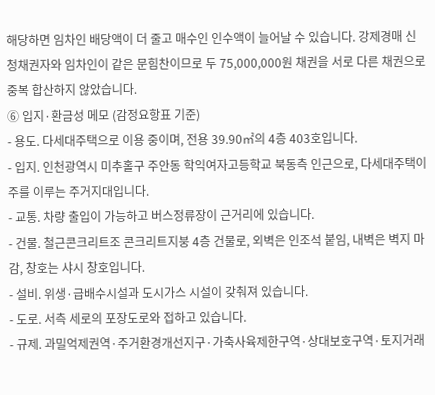해당하면 임차인 배당액이 더 줄고 매수인 인수액이 늘어날 수 있습니다. 강제경매 신청채권자와 임차인이 같은 문힘찬이므로 두 75,000,000원 채권을 서로 다른 채권으로 중복 합산하지 않았습니다.
⑥ 입지·환금성 메모 (감정요항표 기준)
- 용도. 다세대주택으로 이용 중이며, 전용 39.90㎡의 4층 403호입니다.
- 입지. 인천광역시 미추홀구 주안동 학익여자고등학교 북동측 인근으로, 다세대주택이 주를 이루는 주거지대입니다.
- 교통. 차량 출입이 가능하고 버스정류장이 근거리에 있습니다.
- 건물. 철근콘크리트조 콘크리트지붕 4층 건물로, 외벽은 인조석 붙임, 내벽은 벽지 마감, 창호는 샤시 창호입니다.
- 설비. 위생·급배수시설과 도시가스 시설이 갖춰져 있습니다.
- 도로. 서측 세로의 포장도로와 접하고 있습니다.
- 규제. 과밀억제권역·주거환경개선지구·가축사육제한구역·상대보호구역·토지거래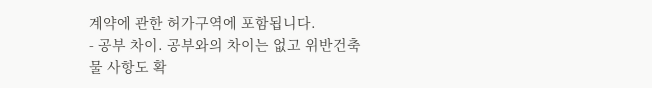계약에 관한 허가구역에 포함됩니다.
- 공부 차이. 공부와의 차이는 없고 위반건축물 사항도 확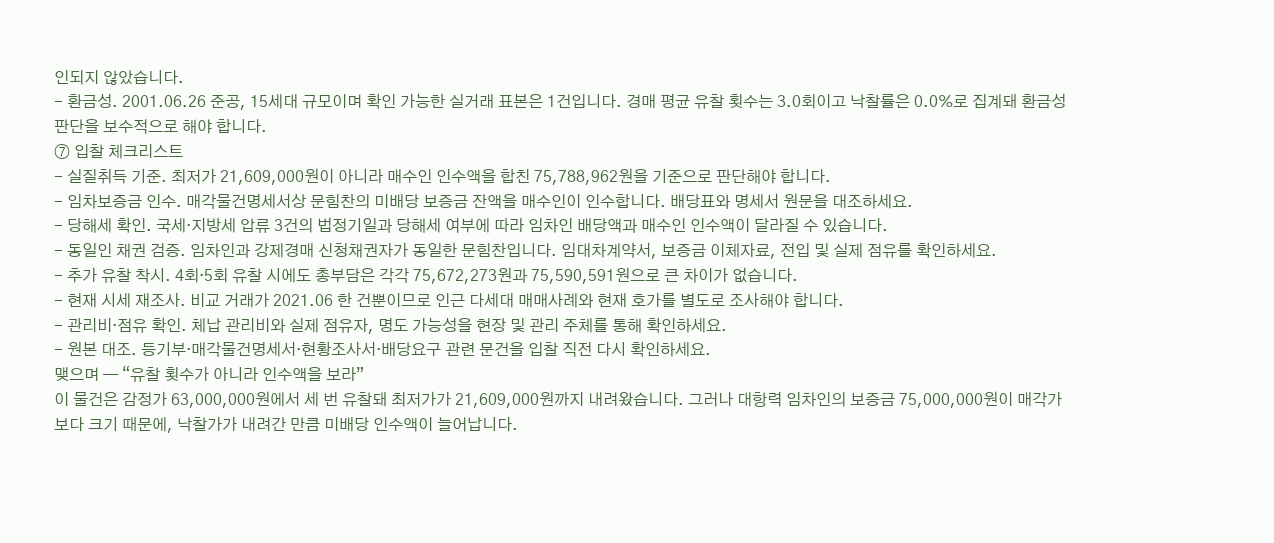인되지 않았습니다.
- 환금성. 2001.06.26 준공, 15세대 규모이며 확인 가능한 실거래 표본은 1건입니다. 경매 평균 유찰 횟수는 3.0회이고 낙찰률은 0.0%로 집계돼 환금성 판단을 보수적으로 해야 합니다.
⑦ 입찰 체크리스트
- 실질취득 기준. 최저가 21,609,000원이 아니라 매수인 인수액을 합친 75,788,962원을 기준으로 판단해야 합니다.
- 임차보증금 인수. 매각물건명세서상 문힘찬의 미배당 보증금 잔액을 매수인이 인수합니다. 배당표와 명세서 원문을 대조하세요.
- 당해세 확인. 국세·지방세 압류 3건의 법정기일과 당해세 여부에 따라 임차인 배당액과 매수인 인수액이 달라질 수 있습니다.
- 동일인 채권 검증. 임차인과 강제경매 신청채권자가 동일한 문힘찬입니다. 임대차계약서, 보증금 이체자료, 전입 및 실제 점유를 확인하세요.
- 추가 유찰 착시. 4회·5회 유찰 시에도 총부담은 각각 75,672,273원과 75,590,591원으로 큰 차이가 없습니다.
- 현재 시세 재조사. 비교 거래가 2021.06 한 건뿐이므로 인근 다세대 매매사례와 현재 호가를 별도로 조사해야 합니다.
- 관리비·점유 확인. 체납 관리비와 실제 점유자, 명도 가능성을 현장 및 관리 주체를 통해 확인하세요.
- 원본 대조. 등기부·매각물건명세서·현황조사서·배당요구 관련 문건을 입찰 직전 다시 확인하세요.
맺으며 — “유찰 횟수가 아니라 인수액을 보라”
이 물건은 감정가 63,000,000원에서 세 번 유찰돼 최저가가 21,609,000원까지 내려왔습니다. 그러나 대항력 임차인의 보증금 75,000,000원이 매각가보다 크기 때문에, 낙찰가가 내려간 만큼 미배당 인수액이 늘어납니다.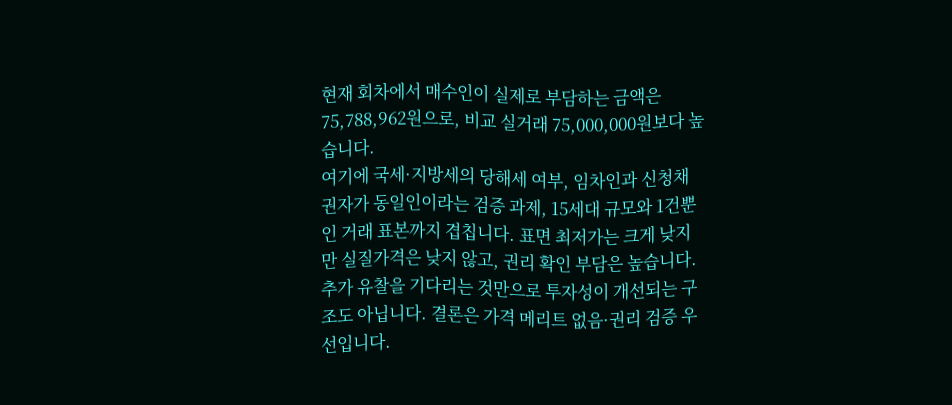현재 회차에서 매수인이 실제로 부담하는 금액은 75,788,962원으로, 비교 실거래 75,000,000원보다 높습니다.
여기에 국세·지방세의 당해세 여부, 임차인과 신청채권자가 동일인이라는 검증 과제, 15세대 규모와 1건뿐인 거래 표본까지 겹칩니다. 표면 최저가는 크게 낮지만 실질가격은 낮지 않고, 권리 확인 부담은 높습니다. 추가 유찰을 기다리는 것만으로 투자성이 개선되는 구조도 아닙니다. 결론은 가격 메리트 없음·권리 검증 우선입니다.